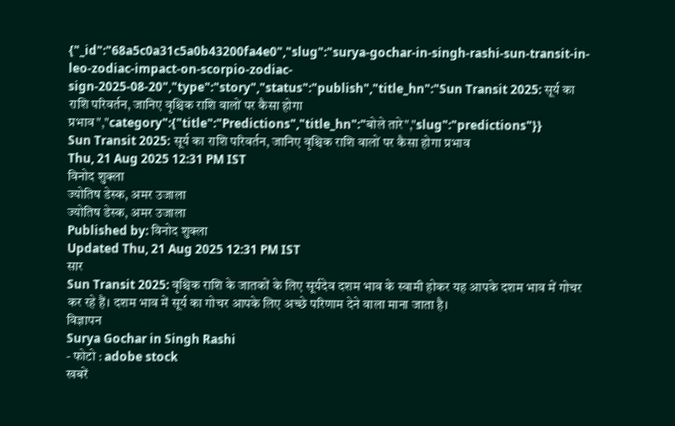{"_id":"68a5c0a31c5a0b43200fa4e0","slug":"surya-gochar-in-singh-rashi-sun-transit-in-leo-zodiac-impact-on-scorpio-zodiac-sign-2025-08-20","type":"story","status":"publish","title_hn":"Sun Transit 2025: सूर्य का राशि परिवर्तन, जानिए वृश्चिक राशि वालों पर कैसा होगा प्रभाव","category":{"title":"Predictions","title_hn":"बोले तारे","slug":"predictions"}}
Sun Transit 2025: सूर्य का राशि परिवर्तन, जानिए वृश्चिक राशि वालों पर कैसा होगा प्रभाव
Thu, 21 Aug 2025 12:31 PM IST
विनोद शुक्ला
ज्योतिष डेस्क, अमर उजाला
ज्योतिष डेस्क, अमर उजाला
Published by: विनोद शुक्ला
Updated Thu, 21 Aug 2025 12:31 PM IST
सार
Sun Transit 2025: वृश्चिक राशि के जातकों के लिए सूर्यदेव दशम भाव के स्वामी होकर यह आपके दशम भाव में गोचर कर रहे हैं। दशम भाव में सूर्य का गोचर आपके लिए अच्छे परिणाम देने वाला माना जाता है।
विज्ञापन
Surya Gochar in Singh Rashi
- फोटो : adobe stock
खबरें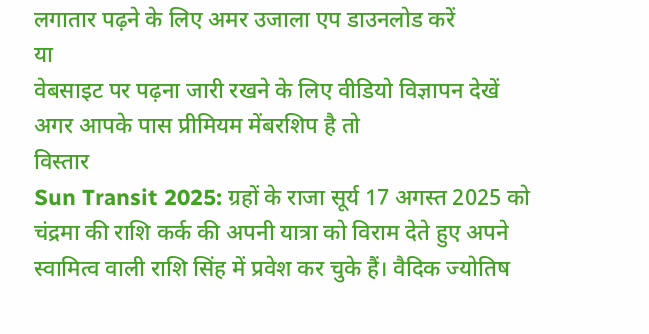लगातार पढ़ने के लिए अमर उजाला एप डाउनलोड करें
या
वेबसाइट पर पढ़ना जारी रखने के लिए वीडियो विज्ञापन देखें
अगर आपके पास प्रीमियम मेंबरशिप है तो
विस्तार
Sun Transit 2025: ग्रहों के राजा सूर्य 17 अगस्त 2025 को चंद्रमा की राशि कर्क की अपनी यात्रा को विराम देते हुए अपने स्वामित्व वाली राशि सिंह में प्रवेश कर चुके हैं। वैदिक ज्योतिष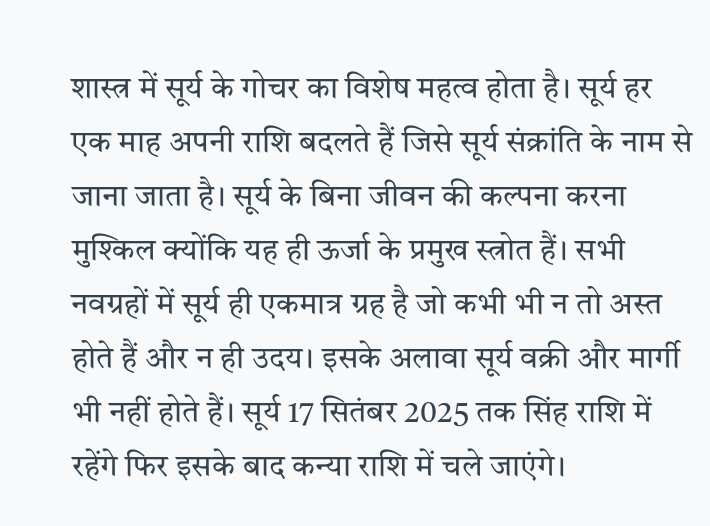शास्त्र में सूर्य के गोचर का विशेष महत्व होता है। सूर्य हर एक माह अपनी राशि बदलते हैं जिसे सूर्य संक्रांति के नाम से जाना जाता है। सूर्य के बिना जीवन की कल्पना करना मुश्किल क्योंकि यह ही ऊर्जा के प्रमुख स्त्रोत हैं। सभी नवग्रहों में सूर्य ही एकमात्र ग्रह है जो कभी भी न तो अस्त होते हैं और न ही उदय। इसके अलावा सूर्य वक्री और मार्गी भी नहीं होते हैं। सूर्य 17 सितंबर 2025 तक सिंह राशि में रहेंगे फिर इसके बाद कन्या राशि में चले जाएंगे।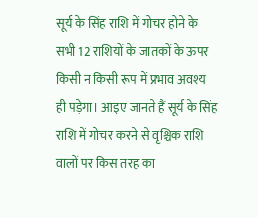सूर्य के सिंह राशि में गोचर होने के सभी 12 राशियों के जातकों के ऊपर किसी न किसी रूप में प्रभाव अवश्य ही पड़ेगा। आइए जानते हैं सूर्य के सिंह राशि में गोचर करने से वृश्चिक राशि वालों पर किस तरह का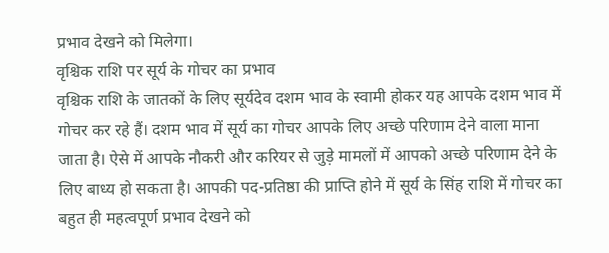प्रभाव देखने को मिलेगा।
वृश्चिक राशि पर सूर्य के गोचर का प्रभाव
वृश्चिक राशि के जातकों के लिए सूर्यदेव दशम भाव के स्वामी होकर यह आपके दशम भाव में गोचर कर रहे हैं। दशम भाव में सूर्य का गोचर आपके लिए अच्छे परिणाम देने वाला माना जाता है। ऐसे में आपके नौकरी और करियर से जुड़े मामलों में आपको अच्छे परिणाम देने के लिए बाध्य हो सकता है। आपकी पद-प्रतिष्ठा की प्राप्ति होने में सूर्य के सिंह राशि में गोचर का बहुत ही महत्वपूर्ण प्रभाव देखने को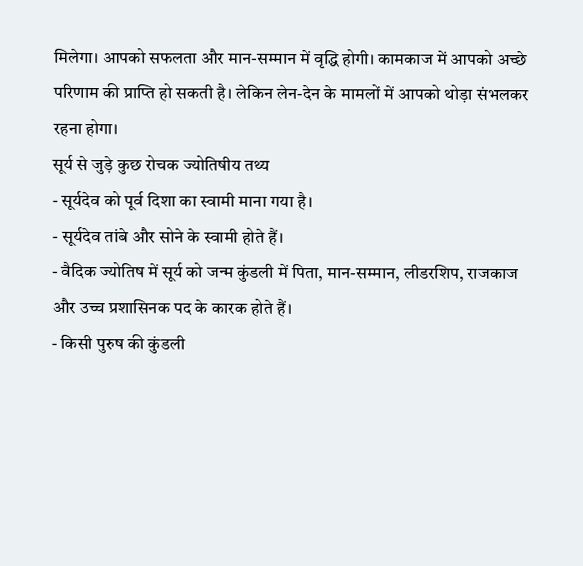मिलेगा। आपको सफलता और मान-सम्मान में वृद्धि होगी। कामकाज में आपको अच्छे परिणाम की प्राप्ति हो सकती है। लेकिन लेन-देन के मामलों में आपको थोड़ा संभलकर रहना होगा।
सूर्य से जुड़े कुछ रोचक ज्योतिषीय तथ्य
- सूर्यदेव को पूर्व दिशा का स्वामी माना गया है।
- सूर्यदेव तांबे और सोने के स्वामी होते हैं।
- वैदिक ज्योतिष में सूर्य को जन्म कुंडली में पिता, मान-सम्मान, लीडरशिप, राजकाज और उच्च प्रशासिनक पद के कारक होते हैं।
- किसी पुरुष की कुंडली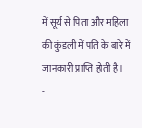में सूर्य से पिता और महिला की कुंडली में पति के बारे में जानकारी प्राप्ति होती है।
-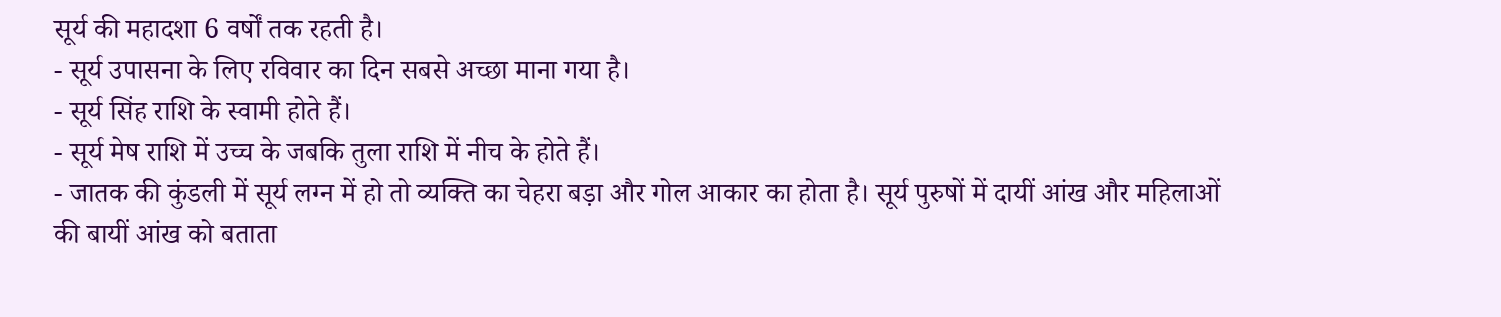सूर्य की महादशा 6 वर्षों तक रहती है।
- सूर्य उपासना के लिए रविवार का दिन सबसे अच्छा माना गया है।
- सूर्य सिंह राशि के स्वामी होते हैं।
- सूर्य मेष राशि में उच्च के जबकि तुला राशि में नीच के होते हैं।
- जातक की कुंडली में सूर्य लग्न में हो तो व्यक्ति का चेहरा बड़ा और गोल आकार का होता है। सूर्य पुरुषों में दायीं आंख और महिलाओं की बायीं आंख को बताता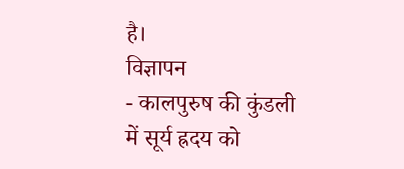है।
विज्ञापन
- कालपुरुष की कुंडली में सूर्य ह्रदय को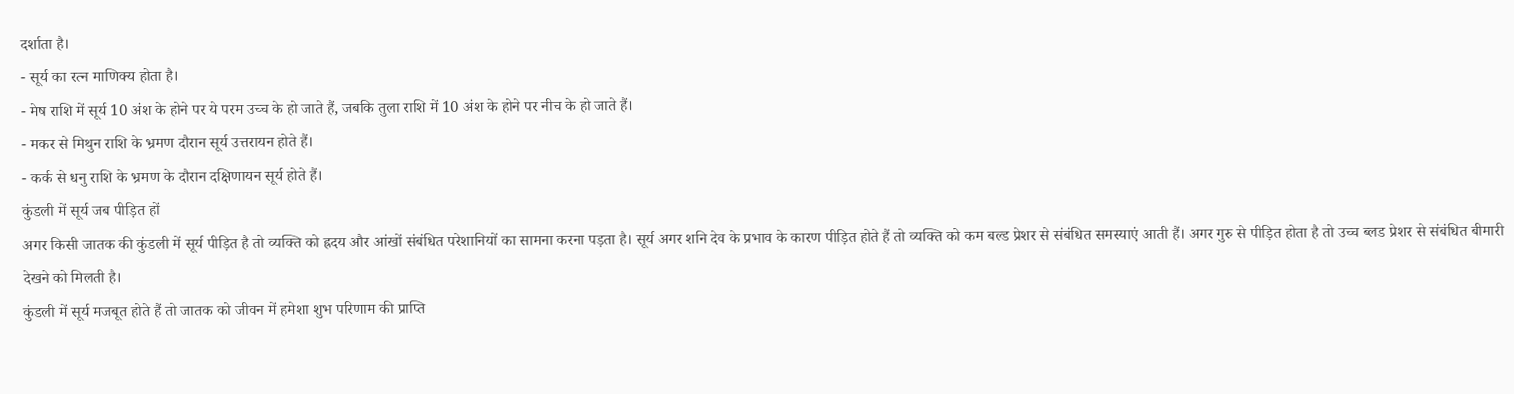दर्शाता है।
- सूर्य का रत्न माणिक्य होता है।
- मेष राशि में सूर्य 10 अंश के होने पर ये परम उच्च के हो जाते हैं, जबकि तुला राशि में 10 अंश के होने पर नीच के हो जाते हैं।
- मकर से मिथुन राशि के भ्रमण दौरान सूर्य उत्तरायन होते हैं।
- कर्क से धनु राशि के भ्रमण के दौरान दक्षिणायन सूर्य होते हैं।
कुंडली में सूर्य जब पीड़ित हों
अगर किसी जातक की कुंडली में सूर्य पीड़ित है तो व्यक्ति को ह्रदय और आंखों संबंधित परेशानियों का सामना करना पड़ता है। सूर्य अगर शनि देव के प्रभाव के कारण पीड़ित होते हैं तो व्यक्ति को कम बल्ड प्रेशर से संबंधित समस्याएं आती हैं। अगर गुरु से पीड़ित होता है तो उच्च ब्लड प्रेशर से संबंधित बीमारी देखने को मिलती है।
कुंडली में सूर्य मजबूत होते हैं तो जातक को जीवन में हमेशा शुभ परिणाम की प्राप्ति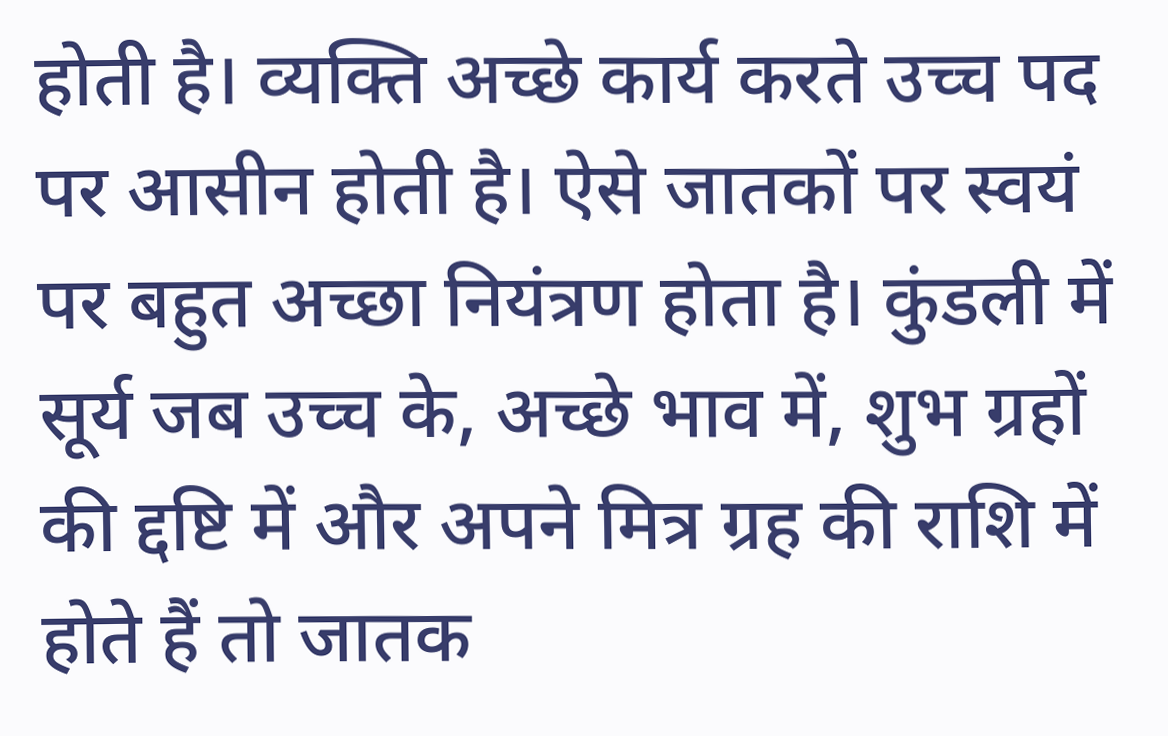होती है। व्यक्ति अच्छे कार्य करते उच्च पद पर आसीन होती है। ऐसे जातकों पर स्वयं पर बहुत अच्छा नियंत्रण होता है। कुंडली में सूर्य जब उच्च के, अच्छे भाव में, शुभ ग्रहों की द्दष्टि में और अपने मित्र ग्रह की राशि में होते हैं तो जातक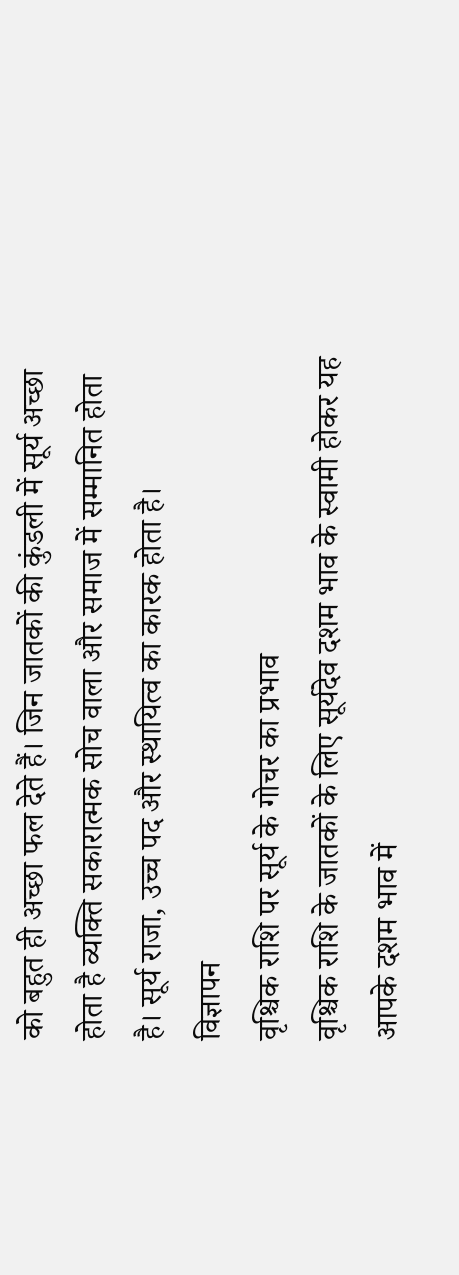को बहुत ही अच्छा फल देते हैं। जिन जातकों की कुंडली में सूर्य अच्छा होता है व्यक्ति सकारात्मक सोच वाला और समाज में सम्मानित होता है। सूर्य राजा, उच्च पद और स्थायित्व का कारक होता है।
विज्ञापन
वृश्चिक राशि पर सूर्य के गोचर का प्रभाव
वृश्चिक राशि के जातकों के लिए सूर्यदेव दशम भाव के स्वामी होकर यह आपके दशम भाव में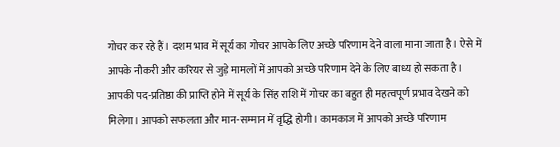गोचर कर रहे हैं। दशम भाव में सूर्य का गोचर आपके लिए अच्छे परिणाम देने वाला माना जाता है। ऐसे में आपके नौकरी और करियर से जुड़े मामलों में आपको अच्छे परिणाम देने के लिए बाध्य हो सकता है। आपकी पद-प्रतिष्ठा की प्राप्ति होने में सूर्य के सिंह राशि में गोचर का बहुत ही महत्वपूर्ण प्रभाव देखने को मिलेगा। आपको सफलता और मान-सम्मान में वृद्धि होगी। कामकाज में आपको अच्छे परिणाम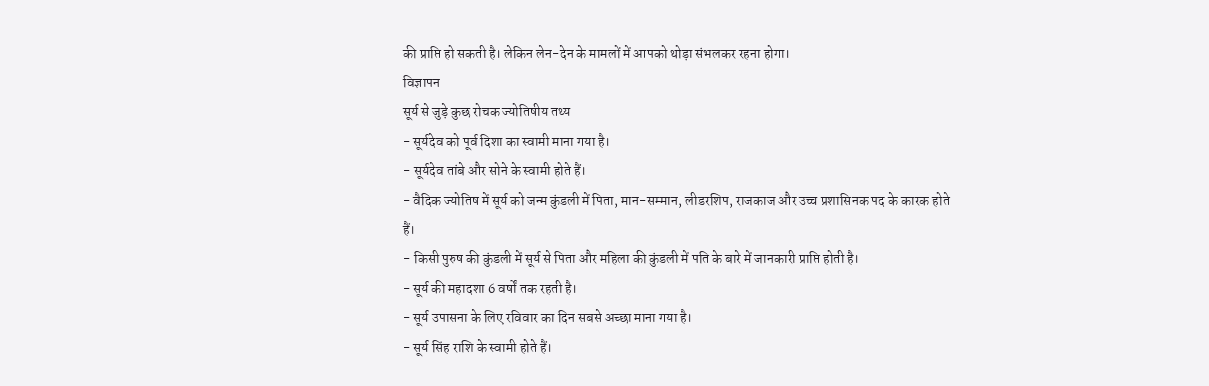की प्राप्ति हो सकती है। लेकिन लेन-देन के मामलों में आपको थोड़ा संभलकर रहना होगा।
विज्ञापन
सूर्य से जुड़े कुछ रोचक ज्योतिषीय तथ्य
- सूर्यदेव को पूर्व दिशा का स्वामी माना गया है।
- सूर्यदेव तांबे और सोने के स्वामी होते हैं।
- वैदिक ज्योतिष में सूर्य को जन्म कुंडली में पिता, मान-सम्मान, लीडरशिप, राजकाज और उच्च प्रशासिनक पद के कारक होते हैं।
- किसी पुरुष की कुंडली में सूर्य से पिता और महिला की कुंडली में पति के बारे में जानकारी प्राप्ति होती है।
- सूर्य की महादशा 6 वर्षों तक रहती है।
- सूर्य उपासना के लिए रविवार का दिन सबसे अच्छा माना गया है।
- सूर्य सिंह राशि के स्वामी होते हैं।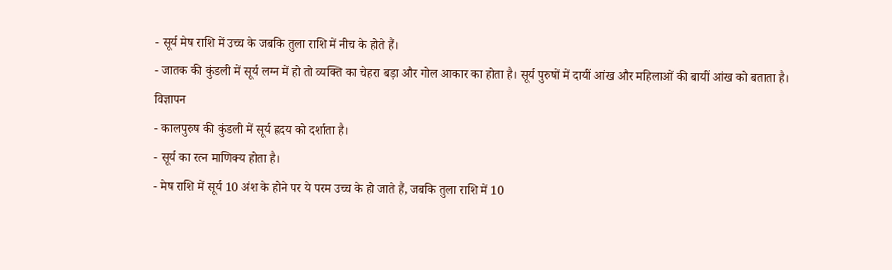- सूर्य मेष राशि में उच्च के जबकि तुला राशि में नीच के होते हैं।
- जातक की कुंडली में सूर्य लग्न में हो तो व्यक्ति का चेहरा बड़ा और गोल आकार का होता है। सूर्य पुरुषों में दायीं आंख और महिलाओं की बायीं आंख को बताता है।
विज्ञापन
- कालपुरुष की कुंडली में सूर्य ह्रदय को दर्शाता है।
- सूर्य का रत्न माणिक्य होता है।
- मेष राशि में सूर्य 10 अंश के होने पर ये परम उच्च के हो जाते हैं, जबकि तुला राशि में 10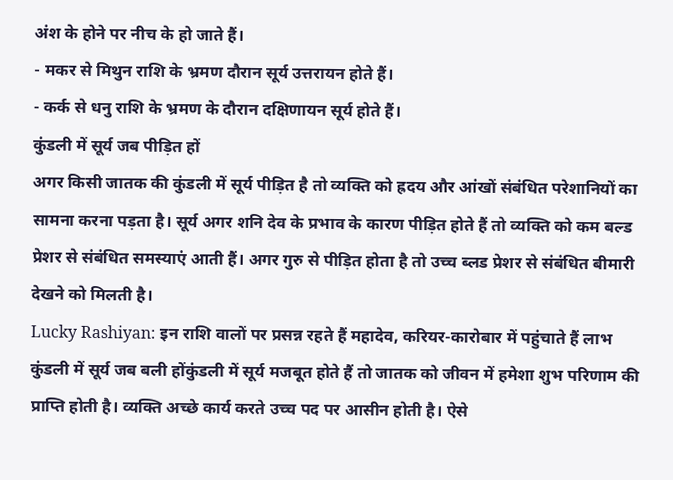अंश के होने पर नीच के हो जाते हैं।
- मकर से मिथुन राशि के भ्रमण दौरान सूर्य उत्तरायन होते हैं।
- कर्क से धनु राशि के भ्रमण के दौरान दक्षिणायन सूर्य होते हैं।
कुंडली में सूर्य जब पीड़ित हों
अगर किसी जातक की कुंडली में सूर्य पीड़ित है तो व्यक्ति को ह्रदय और आंखों संबंधित परेशानियों का सामना करना पड़ता है। सूर्य अगर शनि देव के प्रभाव के कारण पीड़ित होते हैं तो व्यक्ति को कम बल्ड प्रेशर से संबंधित समस्याएं आती हैं। अगर गुरु से पीड़ित होता है तो उच्च ब्लड प्रेशर से संबंधित बीमारी देखने को मिलती है।
Lucky Rashiyan: इन राशि वालों पर प्रसन्न रहते हैं महादेव, करियर-कारोबार में पहुंचाते हैं लाभ
कुंडली में सूर्य जब बली होंकुंडली में सूर्य मजबूत होते हैं तो जातक को जीवन में हमेशा शुभ परिणाम की प्राप्ति होती है। व्यक्ति अच्छे कार्य करते उच्च पद पर आसीन होती है। ऐसे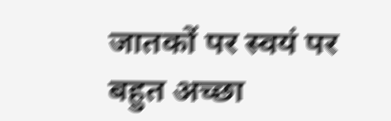जातकों पर स्वयं पर बहुत अच्छा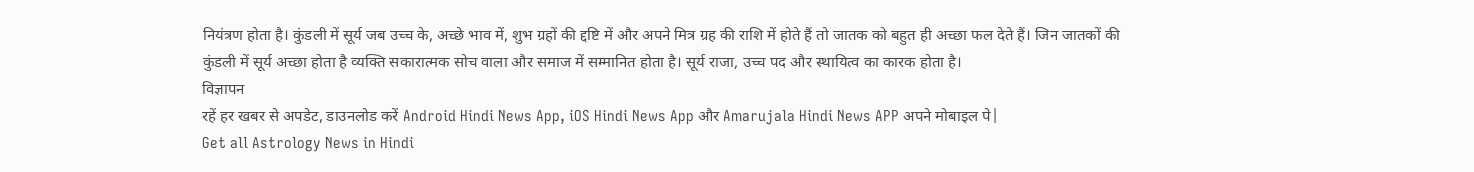नियंत्रण होता है। कुंडली में सूर्य जब उच्च के, अच्छे भाव में, शुभ ग्रहों की द्दष्टि में और अपने मित्र ग्रह की राशि में होते हैं तो जातक को बहुत ही अच्छा फल देते हैं। जिन जातकों की कुंडली में सूर्य अच्छा होता है व्यक्ति सकारात्मक सोच वाला और समाज में सम्मानित होता है। सूर्य राजा, उच्च पद और स्थायित्व का कारक होता है।
विज्ञापन
रहें हर खबर से अपडेट, डाउनलोड करें Android Hindi News App, iOS Hindi News App और Amarujala Hindi News APP अपने मोबाइल पे|
Get all Astrology News in Hindi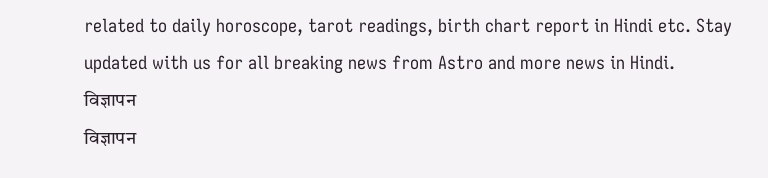related to daily horoscope, tarot readings, birth chart report in Hindi etc. Stay updated with us for all breaking news from Astro and more news in Hindi.
विज्ञापन
विज्ञापन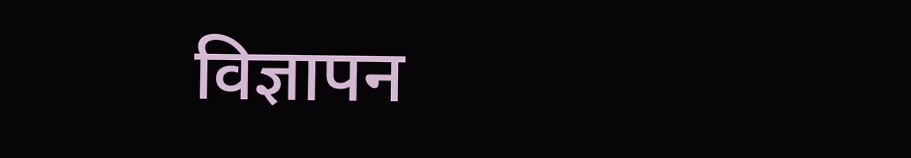विज्ञापन